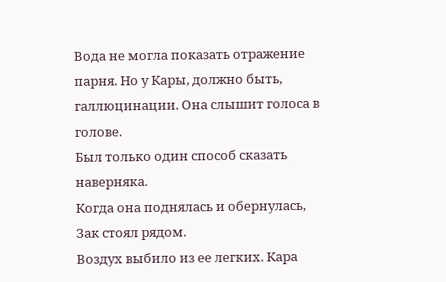Вода не могла показать отражение парня. Но у Кары, должно быть, галлюцинации. Она слышит голоса в голове.
Был только один способ сказать наверняка.
Когда она поднялась и обернулась, Зак стоял рядом.
Воздух выбило из ее легких. Кара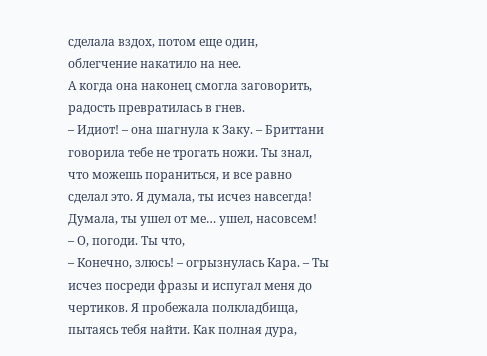сделала вздох, потом еще один, облегчение накатило на нее.
А когда она наконец смогла заговорить, радость превратилась в гнев.
– Идиот! – она шагнула к Заку. – Бриттани говорила тебе не трогать ножи. Ты знал, что можешь пораниться, и все равно сделал это. Я думала, ты исчез навсегда! Думала, ты ушел от ме… ушел, насовсем!
– О, погоди. Ты что,
– Конечно, злюсь! – огрызнулась Кара. – Ты исчез посреди фразы и испугал меня до чертиков. Я пробежала полкладбища, пытаясь тебя найти. Как полная дура,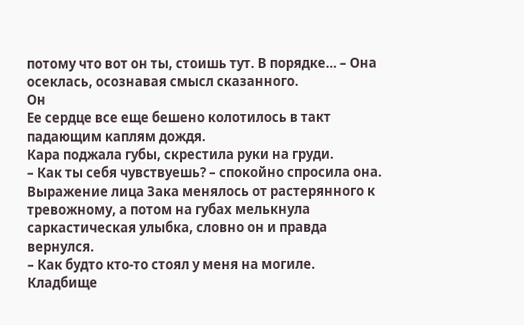потому что вот он ты, стоишь тут. В порядке… – Она осеклась, осознавая смысл сказанного.
Он
Ее сердце все еще бешено колотилось в такт падающим каплям дождя.
Кара поджала губы, скрестила руки на груди.
– Как ты себя чувствуешь? – спокойно спросила она.
Выражение лица Зака менялось от растерянного к тревожному, а потом на губах мелькнула саркастическая улыбка, словно он и правда вернулся.
– Как будто кто-то стоял у меня на могиле.
Кладбище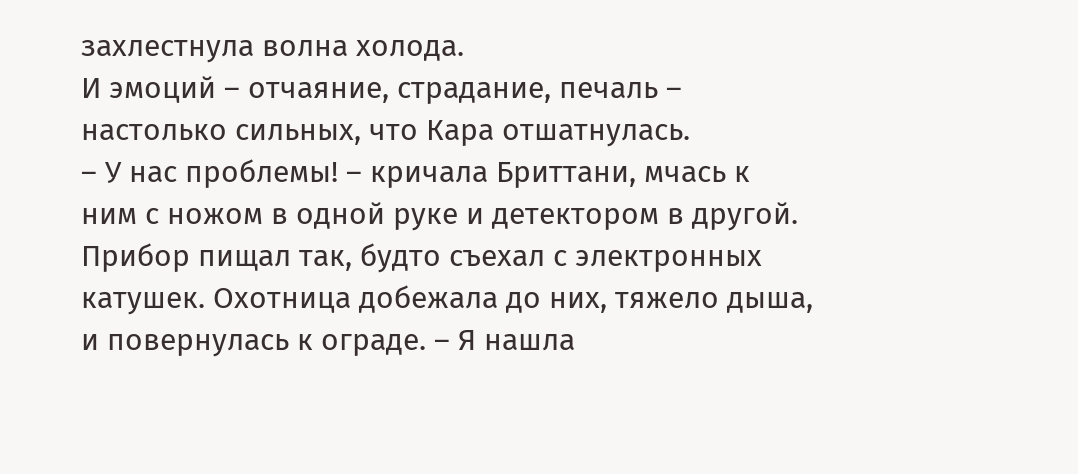захлестнула волна холода.
И эмоций – отчаяние, страдание, печаль – настолько сильных, что Кара отшатнулась.
– У нас проблемы! – кричала Бриттани, мчась к ним с ножом в одной руке и детектором в другой. Прибор пищал так, будто съехал с электронных катушек. Охотница добежала до них, тяжело дыша, и повернулась к ограде. – Я нашла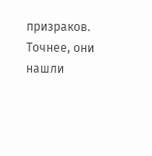призраков. Точнее, они нашли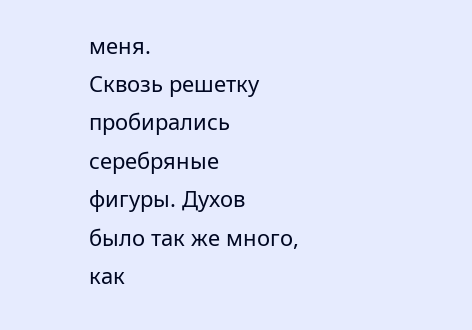меня.
Сквозь решетку пробирались серебряные фигуры. Духов было так же много, как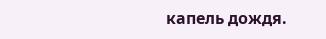капель дождя.